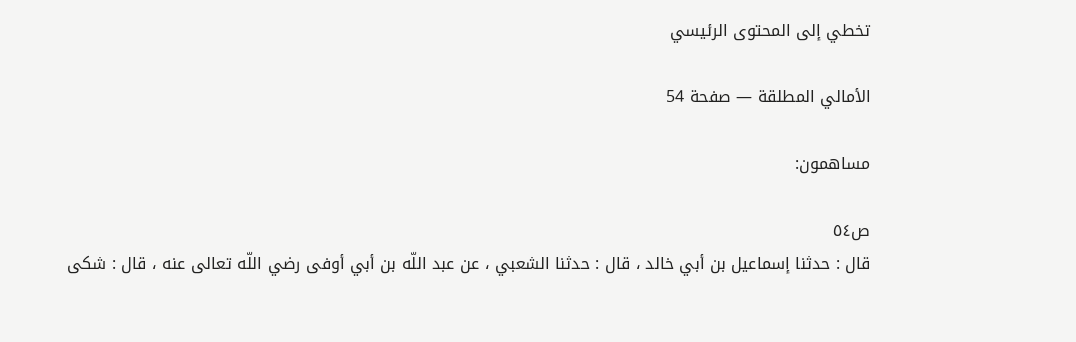تخطي إلى المحتوى الرئيسي

الأمالي المطلقة — صفحة 54

مساهمون:

ص٥٤
قال : حدثنا إسماعيل بن أبي خالد ، قال : حدثنا الشعبي ، عن عبد اللّه بن أبي أوفى رضي اللّه تعالى عنه ، قال : شكى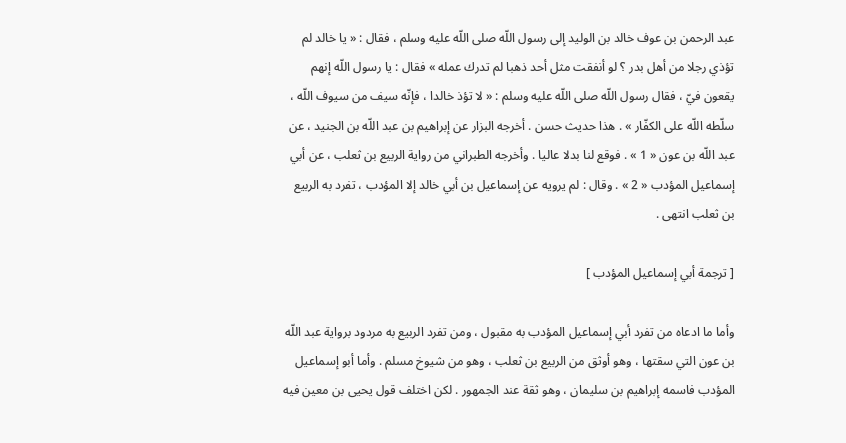عبد الرحمن بن عوف خالد بن الوليد إلى رسول اللّه صلى اللّه عليه وسلم ، فقال : « يا خالد لم تؤذي رجلا من أهل بدر ؟ لو أنفقت مثل أحد ذهبا لم تدرك عمله » فقال : يا رسول اللّه إنهم يقعون فيّ ، فقال رسول اللّه صلى اللّه عليه وسلم : « لا تؤذ خالدا ، فإنّه سيف من سيوف اللّه ، سلّطه اللّه على الكفّار » . هذا حديث حسن . أخرجه البزار عن إبراهيم بن عبد اللّه بن الجنيد ، عن عبد اللّه بن عون « 1 » . فوقع لنا بدلا عاليا . وأخرجه الطبراني من رواية الربيع بن ثعلب ، عن أبي إسماعيل المؤدب « 2 » . وقال : لم يرويه عن إسماعيل بن أبي خالد إلا المؤدب ، تفرد به الربيع بن ثعلب انتهى .

[ ترجمة أبي إسماعيل المؤدب ]

وأما ما ادعاه من تفرد أبي إسماعيل المؤدب به مقبول ، ومن تفرد الربيع به مردود برواية عبد اللّه بن عون التي سقتها ، وهو أوثق من الربيع بن ثعلب ، وهو من شيوخ مسلم . وأما أبو إسماعيل المؤدب فاسمه إبراهيم بن سليمان ، وهو ثقة عند الجمهور . لكن اختلف قول يحيى بن معين فيه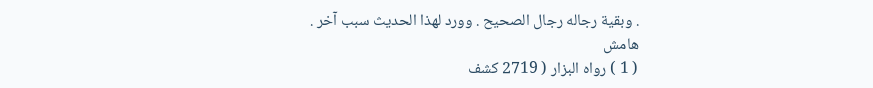. وبقية رجاله رجال الصحيح . وورد لهذا الحديث سبب آخر .
هامش
( 1 ) رواه البزار ( 2719 كشف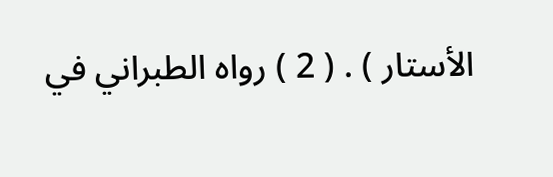الأستار ) . ( 2 ) رواه الطبراني في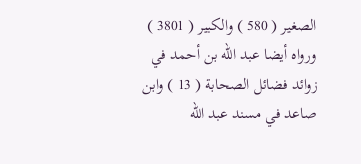الصغير ( 580 ) والكبير ( 3801 ) ورواه أيضا عبد اللّه بن أحمد في زوائد فضائل الصحابة ( 13 ) وابن صاعد في مسند عبد اللّه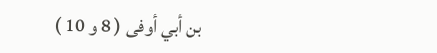بن أبي أوفى ( 8 و 10 )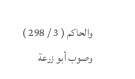والحاكم ( 3 / 298 ) وصوب أبو زرعة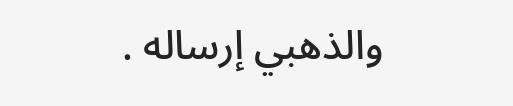والذهبي إرساله .